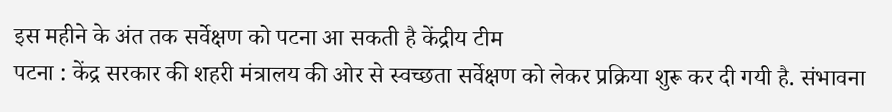इस महीने के अंत तक सर्वेक्षण को पटना आ सकती है केंद्रीय टीम
पटना : केंद्र सरकार की शहरी मंत्रालय की ओर से स्वच्छता सर्वेक्षण को लेकर प्रक्रिया शुरू कर दी गयी है. संभावना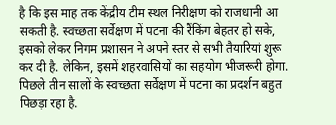है कि इस माह तक केंद्रीय टीम स्थल निरीक्षण को राजधानी आ सकती है. स्वच्छता सर्वेक्षण में पटना की रैंकिंग बेहतर हो सके, इसको लेकर निगम प्रशासन ने अपने स्तर से सभी तैयारियां शुरू कर दी है. लेकिन, इसमें शहरवासियों का सहयोग भीजरूरी होगा. पिछले तीन सालों के स्वच्छता सर्वेक्षण में पटना का प्रदर्शन बहुत पिछड़ा रहा है.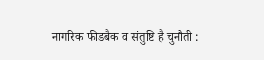नागरिक फीडबैक व संतुष्टि है चुनौती :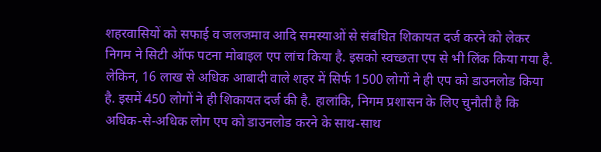शहरवासियों को सफाई व जलजमाव आदि समस्याओं से संबंधित शिकायत दर्ज करने को लेकर निगम ने सिटी ऑफ पटना मोबाइल एप लांच किया है. इसको स्वच्छता एप से भी लिंक किया गया है.
लेकिन, 16 लाख से अधिक आबादी वाले शहर में सिर्फ 1500 लोगों ने ही एप को डाउनलोड किया है. इसमें 450 लोगों ने ही शिकायत दर्ज की है. हालांकि, निगम प्रशासन के लिए चुनौती है कि अधिक-से-अधिक लोग एप को डाउनलोड करने के साथ-साथ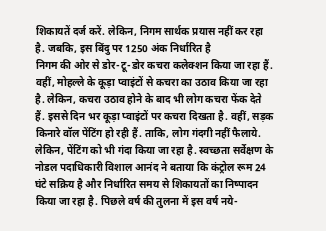शिकायतें दर्ज करें. लेकिन, निगम सार्थक प्रयास नहीं कर रहा है. जबकि, इस बिंदु पर 1250 अंक निर्धारित है
निगम की ओर से डोर-टू-डोर कचरा कलेक्शन किया जा रहा हैं. वहीं, मोहल्ले के कूड़ा प्वाइंटों से कचरा का उठाव किया जा रहा है. लेकिन, कचरा उठाव होने के बाद भी लोग कचरा फेंक देते हैं. इससे दिन भर कूड़ा प्वाइंटों पर कचरा दिखता है. वहीं, सड़क किनारे वॉल पेंटिंग हो रही हैं. ताकि, लोग गंदगी नहीं फैलाये. लेकिन, पेंटिंग को भी गंदा किया जा रहा है. स्वच्छता सर्वेक्षण के नोडल पदाधिकारी विशाल आनंद ने बताया कि कंट्रोल रूम 24 घंटे सक्रिय है और निर्धारित समय से शिकायतों का निष्पादन किया जा रहा है. पिछले वर्ष की तुलना में इस वर्ष नये-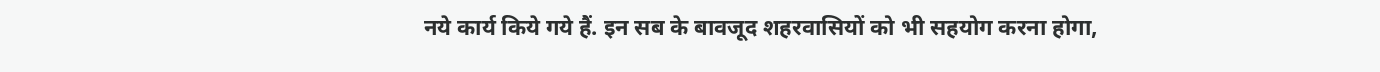नये कार्य किये गये हैं. इन सब के बावजूद शहरवासियों को भी सहयोग करना होगा,